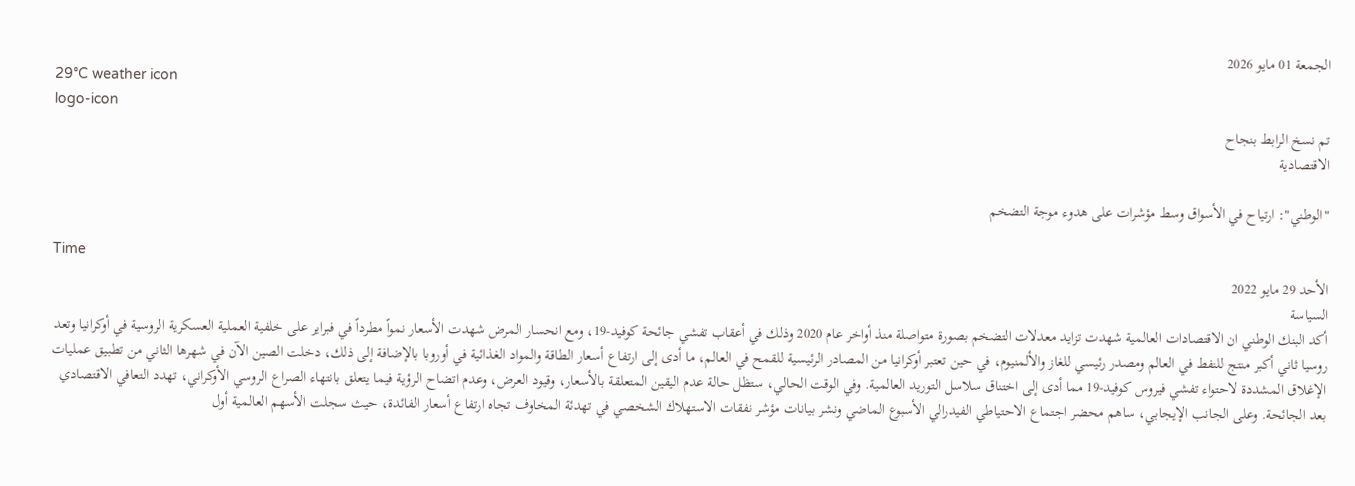الجمعة 01 مايو 2026
29°C weather icon
logo-icon
تم نسخ الرابط بنجاح
الاقتصادية

"الوطني": ارتياح في الأسواق وسط مؤشرات على هدوء موجة التضخم

Time
الأحد 29 مايو 2022
السياسة
أكد البنك الوطني ان الاقتصادات العالمية شهدت تزايد معدلات التضخم بصورة متواصلة منذ أواخر عام 2020 وذلك في أعقاب تفشي جائحة كوفيد-19، ومع انحسار المرض شهدت الأسعار نمواً مطرداً في فبراير على خلفية العملية العسكرية الروسية في أوكرانيا وتعد روسيا ثاني أكبر منتج للنفط في العالم ومصدر رئيسي للغاز والألمنيوم، في حين تعتبر أوكرانيا من المصادر الرئيسية للقمح في العالم، ما أدى إلى ارتفاع أسعار الطاقة والمواد الغذائية في أوروبا بالإضافة إلى ذلك، دخلت الصين الآن في شهرها الثاني من تطبيق عمليات الإغلاق المشددة لاحتواء تفشي فيروس كوفيد-19 مما أدى إلى اختناق سلاسل التوريد العالمية. وفي الوقت الحالي، ستظل حالة عدم اليقين المتعلقة بالأسعار، وقيود العرض، وعدم اتضاح الرؤية فيما يتعلق بانتهاء الصراع الروسي الأوكراني، تهدد التعافي الاقتصادي بعد الجائحة. وعلى الجانب الإيجابي، ساهم محضر اجتماع الاحتياطي الفيدرالي الأسبوع الماضي ونشر بيانات مؤشر نفقات الاستهلاك الشخصي في تهدئة المخاوف تجاه ارتفاع أسعار الفائدة، حيث سجلت الأسهم العالمية أول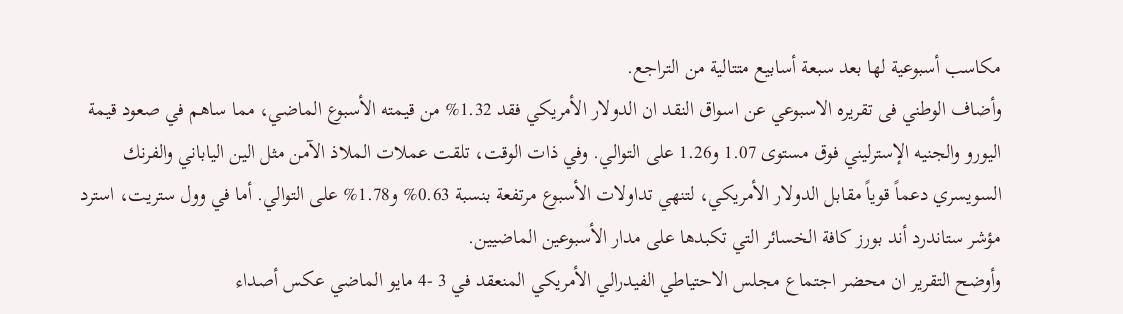مكاسب أسبوعية لها بعد سبعة أسابيع متتالية من التراجع.
وأضاف الوطني فى تقريره الاسبوعي عن اسواق النقد ان الدولار الأمريكي فقد 1.32% من قيمته الأسبوع الماضي، مما ساهم في صعود قيمة اليورو والجنيه الإسترليني فوق مستوى 1.07 و1.26 على التوالي. وفي ذات الوقت، تلقت عملات الملاذ الآمن مثل الين الياباني والفرنك السويسري دعماً قوياً مقابل الدولار الأمريكي، لتنهي تداولات الأسبوع مرتفعة بنسبة 0.63% و1.78% على التوالي. أما في وول ستريت، استرد مؤشر ستاندرد أند بورز كافة الخسائر التي تكبدها على مدار الأسبوعين الماضيين.
وأوضح التقرير ان محضر اجتماع مجلس الاحتياطي الفيدرالي الأمريكي المنعقد في 3 -4 مايو الماضي عكس أصداء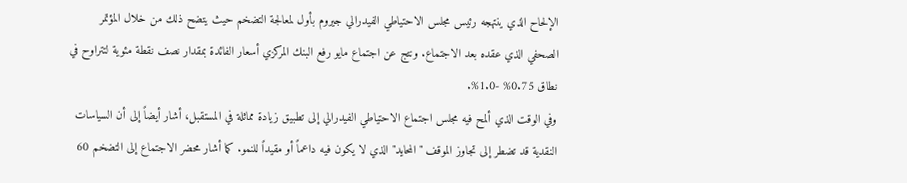الإلحاح الذي ينتهجه رئيس مجلس الاحتياطي الفيدرالي جيروم بأول لمعالجة التضخم حيث يتضح ذلك من خلال المؤتمر الصحفي الذي عقده بعد الاجتماع. ونتج عن اجتماع مايو رفع البنك المركزي أسعار الفائدة بمقدار نصف نقطة مئوية لتتراوح في نطاق 0.75% -1.0%.
وفي الوقت الذي ألمح فيه مجلس اجتماع الاحتياطي الفيدرالي إلى تطبيق زيادة مماثلة في المستقبل، أشار أيضاً إلى أن السياسات النقدية قد تضطر إلى تجاوز الموقف "المحايد" الذي لا يكون فيه داعماً أو مقيداً للنمو. كما أشار محضر الاجتماع إلى التضخم 60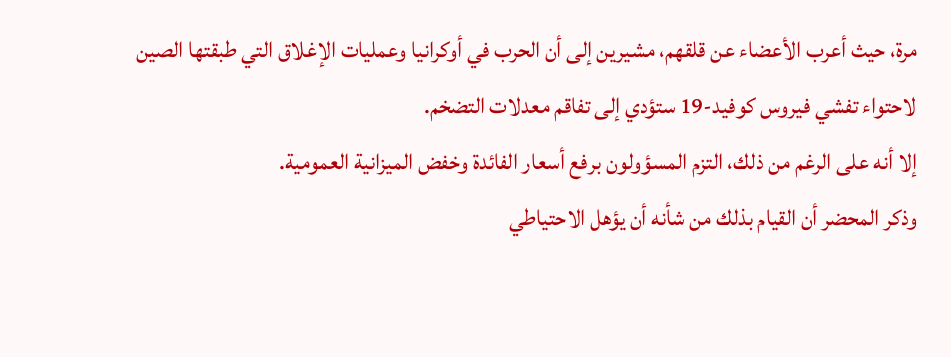مرة، حيث أعرب الأعضاء عن قلقهم، مشيرين إلى أن الحرب في أوكرانيا وعمليات الإغلاق التي طبقتها الصين لاحتواء تفشي فيروس كوفيد-19 ستؤدي إلى تفاقم معدلات التضخم.
إلا أنه على الرغم من ذلك، التزم المسؤولون برفع أسعار الفائدة وخفض الميزانية العمومية.
وذكر المحضر أن القيام بذلك من شأنه أن يؤهل الاحتياطي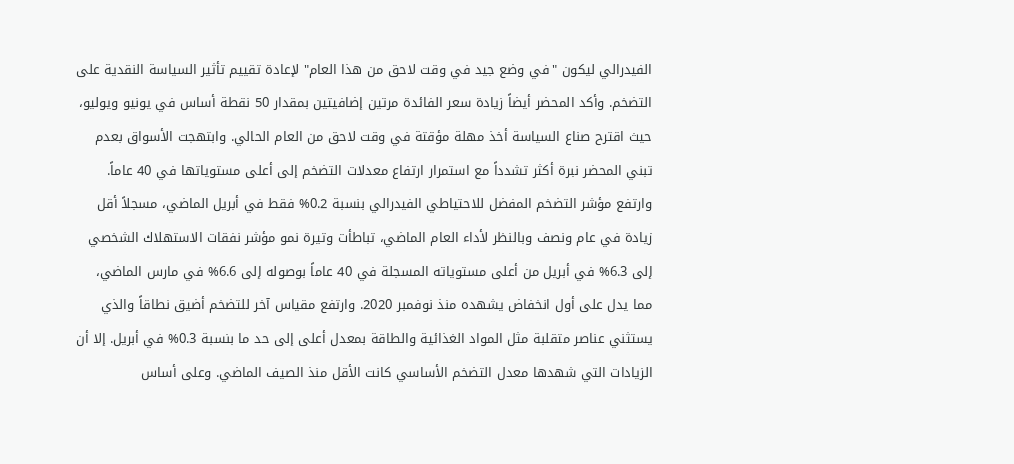الفيدرالي ليكون "في وضع جيد في وقت لاحق من هذا العام" لإعادة تقييم تأثير السياسة النقدية على التضخم. وأكد المحضر أيضاً زيادة سعر الفائدة مرتين إضافيتين بمقدار 50 نقطة أساس في يونيو ويوليو، حيث اقترح صناع السياسة أخذ مهلة مؤقتة في وقت لاحق من العام الحالي. وابتهجت الأسواق بعدم تبني المحضر نبرة أكثر تشدداً مع استمرار ارتفاع معدلات التضخم إلى أعلى مستوياتها في 40 عاماً. وارتفع مؤشر التضخم المفضل للاحتياطي الفيدرالي بنسبة 0.2% فقط في أبريل الماضي، مسجلاً أقل زيادة في عام ونصف وبالنظر لأداء العام الماضي، تباطأت وتيرة نمو مؤشر نفقات الاستهلاك الشخصي إلى 6.3% في أبريل من أعلى مستوياته المسجلة في 40 عاماً بوصوله إلى 6.6% في مارس الماضي، مما يدل على أول انخفاض يشهده منذ نوفمبر 2020. وارتفع مقياس آخر للتضخم أضيق نطاقاً والذي يستثني عناصر متقلبة مثل المواد الغذائية والطاقة بمعدل أعلى إلى حد ما بنسبة 0.3% في أبريل. إلا أن الزيادات التي شهدها معدل التضخم الأساسي كانت الأقل منذ الصيف الماضي. وعلى أساس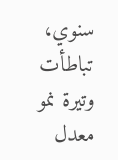سنوي، تباطأت وتيرة نمو معدل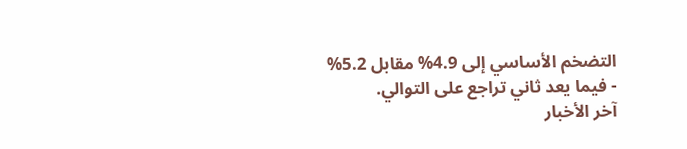التضخم الأساسي إلى 4.9% مقابل 5.2% - فيما يعد ثاني تراجع على التوالي.
آخر الأخبار